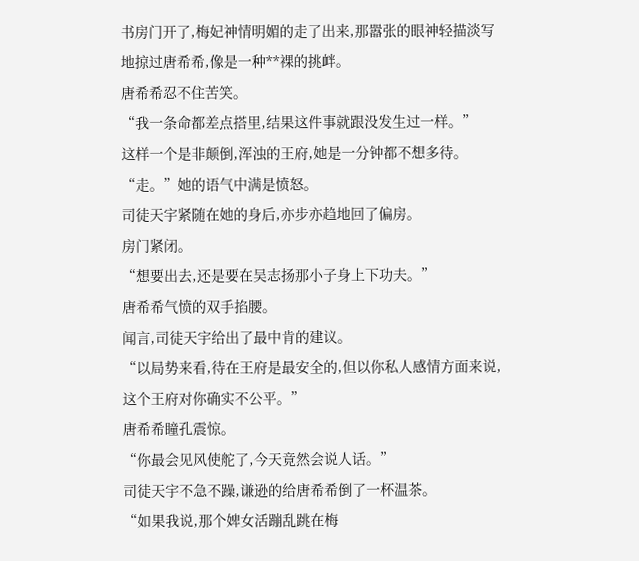书房门开了,梅妃神情明媚的走了出来,那嚣张的眼神轻描淡写地掠过唐希希,像是一种**裸的挑衅。
唐希希忍不住苦笑。
“我一条命都差点搭里,结果这件事就跟没发生过一样。”
这样一个是非颠倒,浑浊的王府,她是一分钟都不想多待。
“走。”她的语气中满是愤怒。
司徒天宇紧随在她的身后,亦步亦趋地回了偏房。
房门紧闭。
“想要出去,还是要在吴志扬那小子身上下功夫。”
唐希希气愤的双手掐腰。
闻言,司徒天宇给出了最中肯的建议。
“以局势来看,待在王府是最安全的,但以你私人感情方面来说,这个王府对你确实不公平。”
唐希希瞳孔震惊。
“你最会见风使舵了,今天竟然会说人话。”
司徒天宇不急不躁,谦逊的给唐希希倒了一杯温茶。
“如果我说,那个婢女活蹦乱跳在梅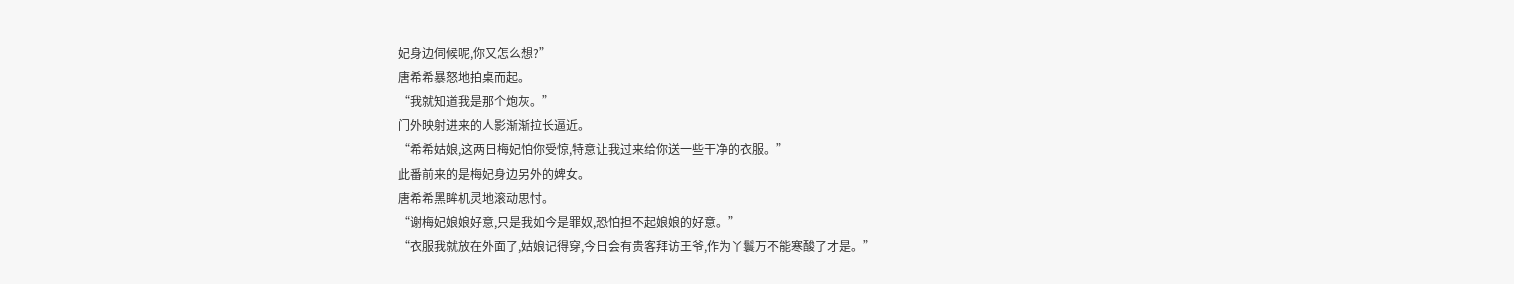妃身边伺候呢,你又怎么想?”
唐希希暴怒地拍桌而起。
“我就知道我是那个炮灰。”
门外映射进来的人影渐渐拉长逼近。
“希希姑娘,这两日梅妃怕你受惊,特意让我过来给你送一些干净的衣服。”
此番前来的是梅妃身边另外的婢女。
唐希希黑眸机灵地滚动思忖。
“谢梅妃娘娘好意,只是我如今是罪奴,恐怕担不起娘娘的好意。”
“衣服我就放在外面了,姑娘记得穿,今日会有贵客拜访王爷,作为丫鬟万不能寒酸了才是。”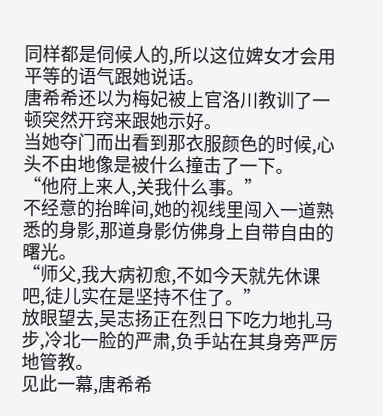同样都是伺候人的,所以这位婢女才会用平等的语气跟她说话。
唐希希还以为梅妃被上官洛川教训了一顿突然开窍来跟她示好。
当她夺门而出看到那衣服颜色的时候,心头不由地像是被什么撞击了一下。
“他府上来人,关我什么事。”
不经意的抬眸间,她的视线里闯入一道熟悉的身影,那道身影仿佛身上自带自由的曙光。
“师父,我大病初愈,不如今天就先休课吧,徒儿实在是坚持不住了。”
放眼望去,吴志扬正在烈日下吃力地扎马步,冷北一脸的严肃,负手站在其身旁严厉地管教。
见此一幕,唐希希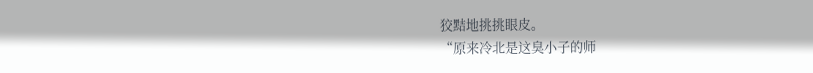狡黠地挑挑眼皮。
“原来冷北是这臭小子的师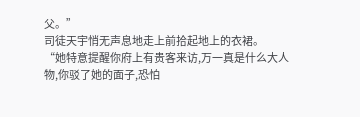父。”
司徒天宇悄无声息地走上前拾起地上的衣裙。
“她特意提醒你府上有贵客来访,万一真是什么大人物,你驳了她的面子,恐怕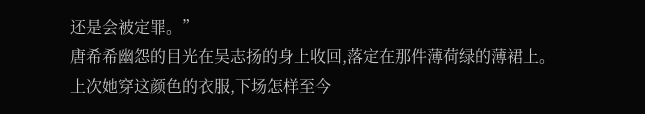还是会被定罪。”
唐希希幽怨的目光在吴志扬的身上收回,落定在那件薄荷绿的薄裙上。
上次她穿这颜色的衣服,下场怎样至今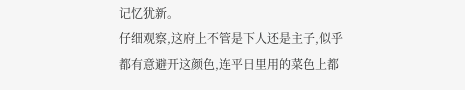记忆犹新。
仔细观察,这府上不管是下人还是主子,似乎都有意避开这颜色,连平日里用的菜色上都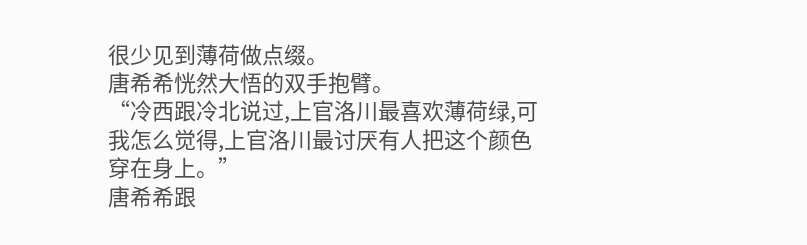很少见到薄荷做点缀。
唐希希恍然大悟的双手抱臂。
“冷西跟冷北说过,上官洛川最喜欢薄荷绿,可我怎么觉得,上官洛川最讨厌有人把这个颜色穿在身上。”
唐希希跟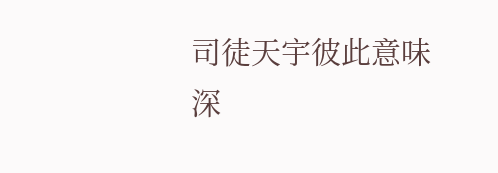司徒天宇彼此意味深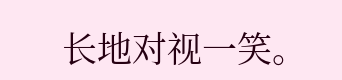长地对视一笑。